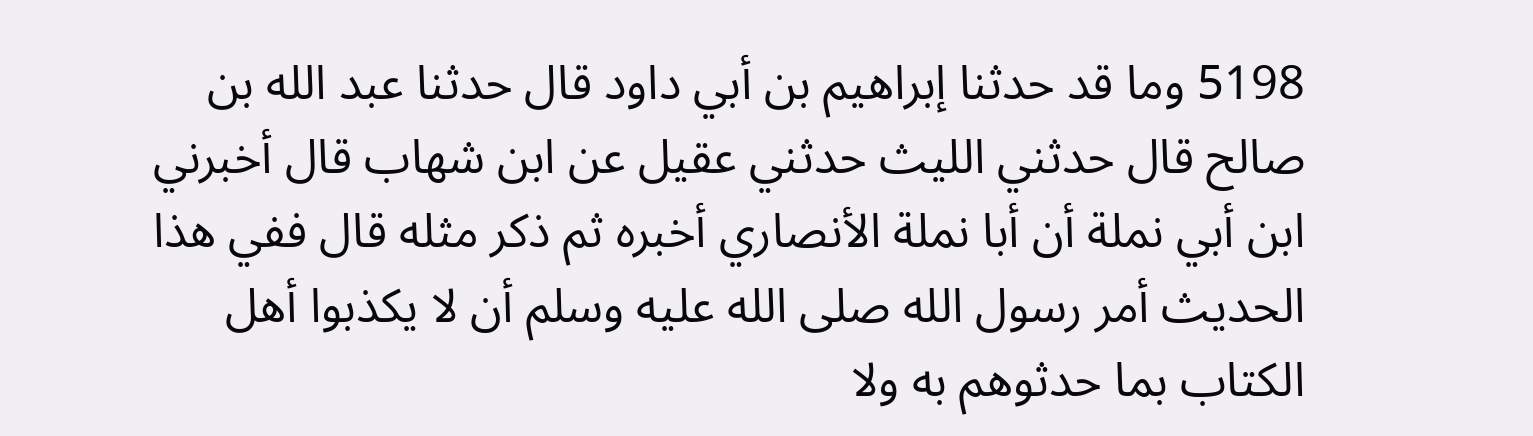5198 وما قد حدثنا إبراهيم بن أبي داود قال حدثنا عبد الله بن صالح قال حدثني الليث حدثني عقيل عن ابن شهاب قال أخبرني ابن أبي نملة أن أبا نملة الأنصاري أخبره ثم ذكر مثله قال ففي هذا الحديث أمر رسول الله صلى الله عليه وسلم أن لا يكذبوا أهل الكتاب بما حدثوهم به ولا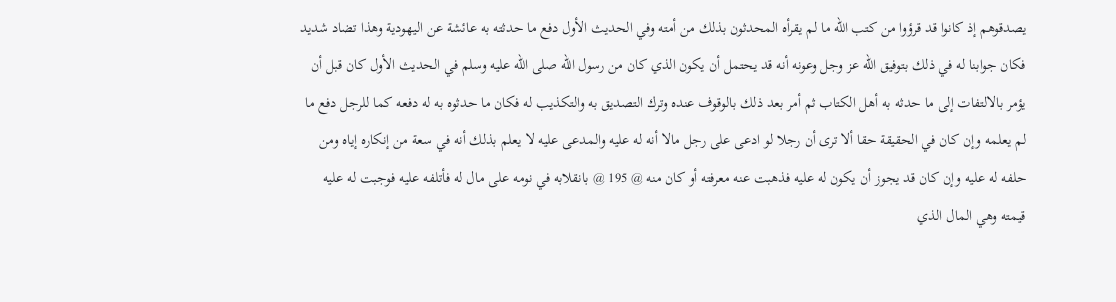يصدقوهم إذ كانوا قد قرؤوا من كتب الله ما لم يقرأه المحدثون بذلك من أمته وفي الحديث الأول دفع ما حدثته به عائشة عن اليهودية وهذا تضاد شديد فكان جوابنا له في ذلك بتوفيق الله عز وجل وعونه أنه قد يحتمل أن يكون الذي كان من رسول الله صلى الله عليه وسلم في الحديث الأول كان قبل أن يؤمر بالالتفات إلى ما حدثه به أهل الكتاب ثم أمر بعد ذلك بالوقوف عنده وترك التصديق به والتكذيب له فكان ما حدثوه به له دفعه كما للرجل دفع ما لم يعلمه وإن كان في الحقيقة حقا ألا ترى أن رجلا لو ادعى على رجل مالا أنه له عليه والمدعى عليه لا يعلم بذلك أنه في سعة من إنكاره إياه ومن حلفه له عليه وإن كان قد يجوز أن يكون له عليه فذهبت عنه معرفته أو كان منه @ 195 @ بانقلابه في نومه على مال له فأتلفه عليه فوجبت له عليه قيمته وهي المال الذي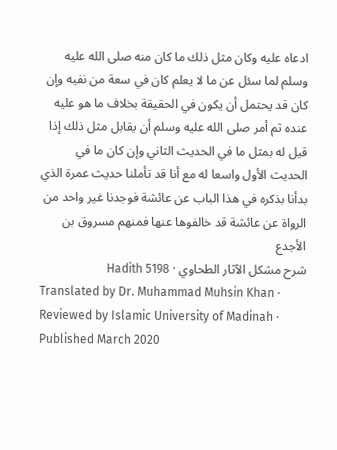ادعاه عليه وكان مثل ذلك ما كان منه صلى الله عليه وسلم لما سئل عن ما لا يعلم كان في سعة من نفيه وإن كان قد يحتمل أن يكون في الحقيقة بخلاف ما هو عليه عنده ثم أمر صلى الله عليه وسلم أن يقابل مثل ذلك إذا قيل له بمثل ما في الحديث الثاني وإن كان ما في الحديث الأول واسعا له مع أنا قد تأملنا حديث عمرة الذي بدأنا بذكره في هذا الباب عن عائشة فوجدنا غير واحد من الرواة عن عائشة قد خالفوها عنها فمنهم مسروق بن الأجدع
شرح مشكل الآثار الطحاوي · Hadith 5198
Translated by Dr. Muhammad Muhsin Khan · Reviewed by Islamic University of Madinah · Published March 2020